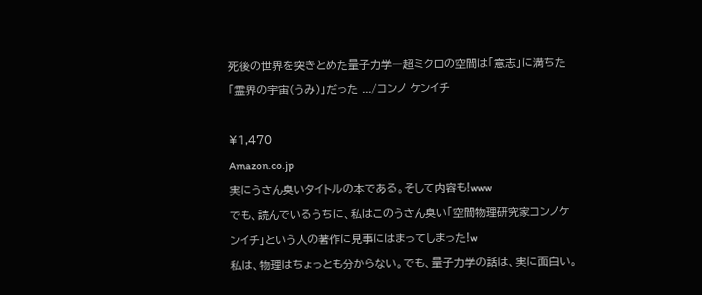死後の世界を突きとめた量子力学―超ミクロの空間は「意志」に満ちた「霊界の宇宙(うみ)」だった .../コンノ ケンイチ

¥1,470
Amazon.co.jp
実にうさん臭いタイトルの本である。そして内容も!www
でも、読んでいるうちに、私はこのうさん臭い「空間物理研究家コンノケンイチ」という人の著作に見事にはまってしまった!w
私は、物理はちょっとも分からない。でも、量子力学の話は、実に面白い。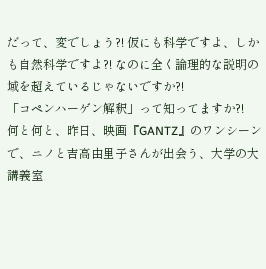だって、変でしょう?! 仮にも科学ですよ、しかも自然科学ですよ?! なのに全く論理的な説明の域を超えているじゃないですか?!
「コペンハーゲン解釈」って知ってますか?!
何と何と、昨日、映画『GANTZ』のワンシーンで、ニノと吉高由里子さんが出会う、大学の大講義室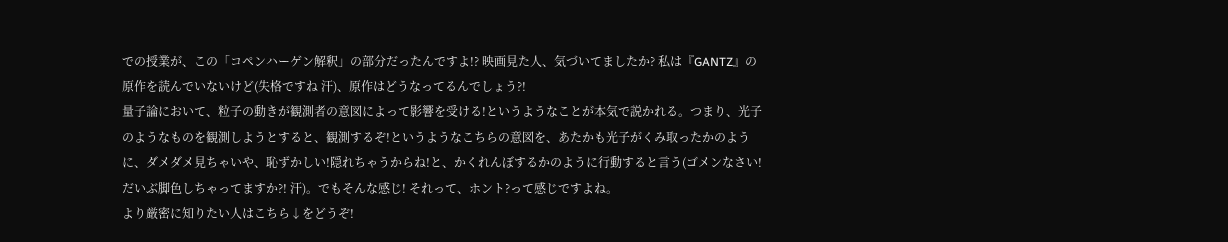での授業が、この「コペンハーゲン解釈」の部分だったんですよ!? 映画見た人、気づいてましたか? 私は『GANTZ』の原作を読んでいないけど(失格ですね 汗)、原作はどうなってるんでしょう?!
量子論において、粒子の動きが観測者の意図によって影響を受ける!というようなことが本気で説かれる。つまり、光子のようなものを観測しようとすると、観測するぞ!というようなこちらの意図を、あたかも光子がくみ取ったかのように、ダメダメ見ちゃいや、恥ずかしい!隠れちゃうからね!と、かくれんぼするかのように行動すると言う(ゴメンなさい! だいぶ脚色しちゃってますか?! 汗)。でもそんな感じ! それって、ホント?って感じですよね。
より厳密に知りたい人はこちら↓をどうぞ!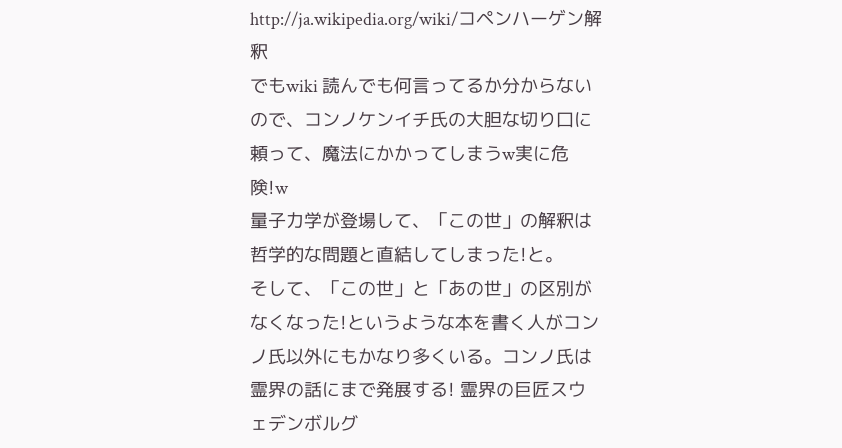http://ja.wikipedia.org/wiki/コペンハーゲン解釈
でもwiki 読んでも何言ってるか分からないので、コンノケンイチ氏の大胆な切り口に頼って、魔法にかかってしまうw実に危険!w
量子力学が登場して、「この世」の解釈は哲学的な問題と直結してしまった!と。
そして、「この世」と「あの世」の区別がなくなった!というような本を書く人がコンノ氏以外にもかなり多くいる。コンノ氏は霊界の話にまで発展する! 霊界の巨匠スウェデンボルグ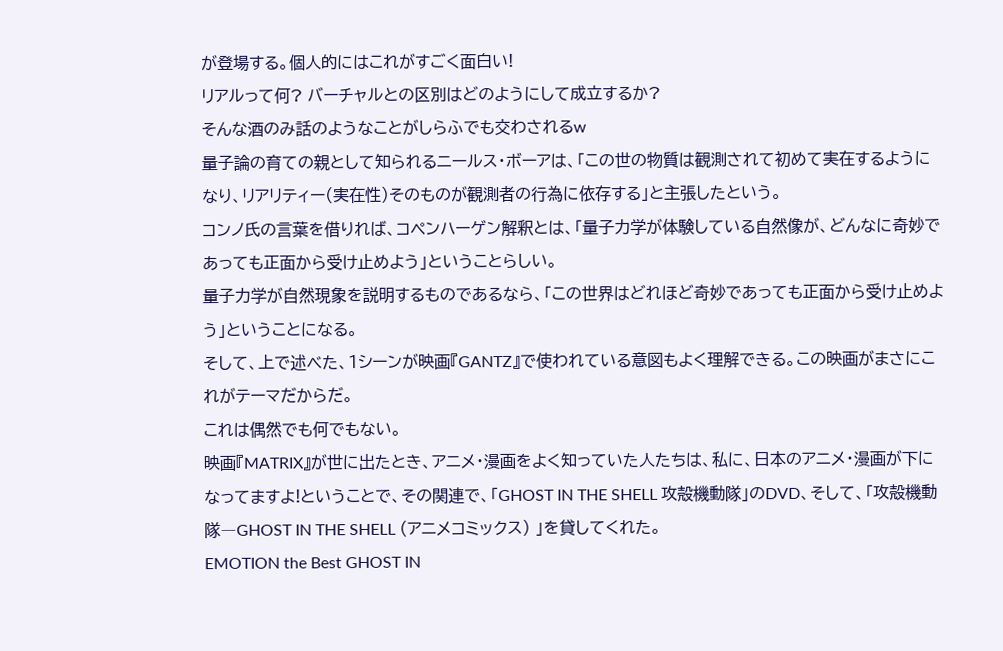が登場する。個人的にはこれがすごく面白い!
リアルって何? バーチャルとの区別はどのようにして成立するか?
そんな酒のみ話のようなことがしらふでも交わされるw
量子論の育ての親として知られるニールス・ボーアは、「この世の物質は観測されて初めて実在するようになり、リアリティー(実在性)そのものが観測者の行為に依存する」と主張したという。
コンノ氏の言葉を借りれば、コペンハーゲン解釈とは、「量子力学が体験している自然像が、どんなに奇妙であっても正面から受け止めよう」ということらしい。
量子力学が自然現象を説明するものであるなら、「この世界はどれほど奇妙であっても正面から受け止めよう」ということになる。
そして、上で述べた、1シーンが映画『GANTZ』で使われている意図もよく理解できる。この映画がまさにこれがテーマだからだ。
これは偶然でも何でもない。
映画『MATRIX』が世に出たとき、アニメ・漫画をよく知っていた人たちは、私に、日本のアニメ・漫画が下になってますよ!ということで、その関連で、「GHOST IN THE SHELL 攻殻機動隊」のDVD、そして、「攻殻機動隊―GHOST IN THE SHELL (アニメコミックス) 」を貸してくれた。
EMOTION the Best GHOST IN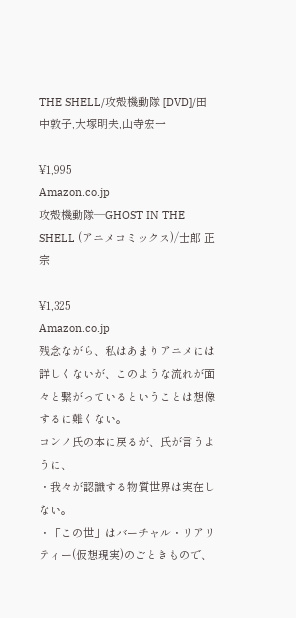THE SHELL/攻殻機動隊 [DVD]/田中敦子,大塚明夫,山寺宏一

¥1,995
Amazon.co.jp
攻殻機動隊―GHOST IN THE SHELL (アニメコミックス)/士郎 正宗

¥1,325
Amazon.co.jp
残念ながら、私はあまりアニメには詳しくないが、このような流れが面々と繋がっているということは想像するに難くない。
コンノ氏の本に戻るが、氏が言うように、
・我々が認識する物質世界は実在しない。
・「この世」はバーチャル・リアリティー(仮想現実)のごときもので、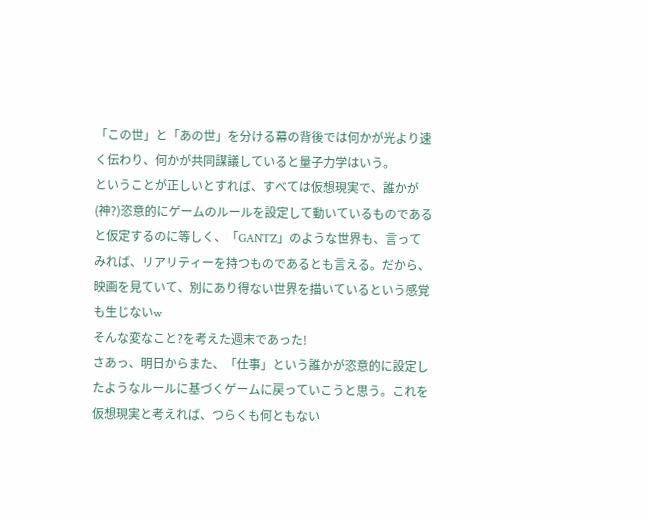「この世」と「あの世」を分ける幕の背後では何かが光より速く伝わり、何かが共同謀議していると量子力学はいう。
ということが正しいとすれば、すべては仮想現実で、誰かが(神?)恣意的にゲームのルールを設定して動いているものであると仮定するのに等しく、「GANTZ」のような世界も、言ってみれば、リアリティーを持つものであるとも言える。だから、映画を見ていて、別にあり得ない世界を描いているという感覚も生じないw
そんな変なこと?を考えた週末であった!
さあっ、明日からまた、「仕事」という誰かが恣意的に設定したようなルールに基づくゲームに戻っていこうと思う。これを仮想現実と考えれば、つらくも何ともない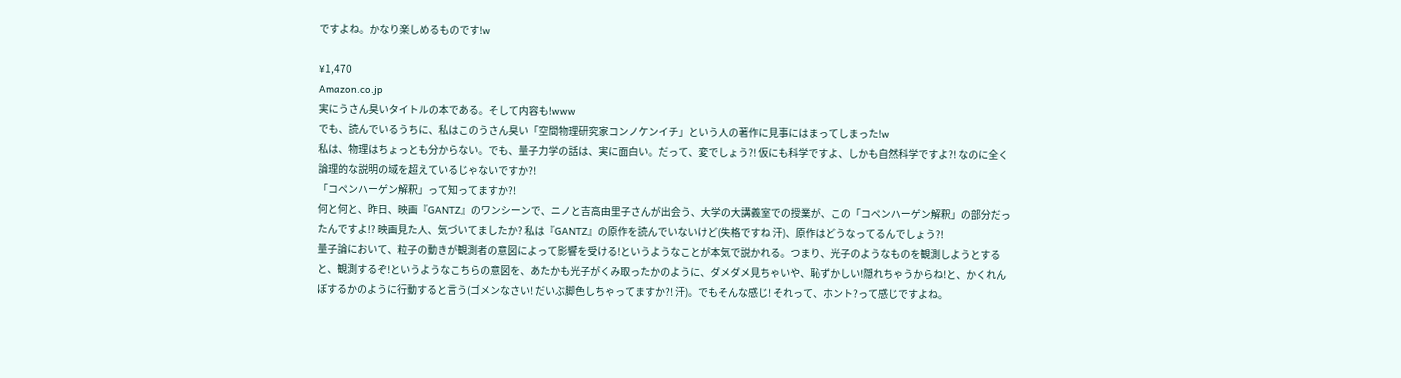ですよね。かなり楽しめるものです!w

¥1,470
Amazon.co.jp
実にうさん臭いタイトルの本である。そして内容も!www
でも、読んでいるうちに、私はこのうさん臭い「空間物理研究家コンノケンイチ」という人の著作に見事にはまってしまった!w
私は、物理はちょっとも分からない。でも、量子力学の話は、実に面白い。だって、変でしょう?! 仮にも科学ですよ、しかも自然科学ですよ?! なのに全く論理的な説明の域を超えているじゃないですか?!
「コペンハーゲン解釈」って知ってますか?!
何と何と、昨日、映画『GANTZ』のワンシーンで、ニノと吉高由里子さんが出会う、大学の大講義室での授業が、この「コペンハーゲン解釈」の部分だったんですよ!? 映画見た人、気づいてましたか? 私は『GANTZ』の原作を読んでいないけど(失格ですね 汗)、原作はどうなってるんでしょう?!
量子論において、粒子の動きが観測者の意図によって影響を受ける!というようなことが本気で説かれる。つまり、光子のようなものを観測しようとすると、観測するぞ!というようなこちらの意図を、あたかも光子がくみ取ったかのように、ダメダメ見ちゃいや、恥ずかしい!隠れちゃうからね!と、かくれんぼするかのように行動すると言う(ゴメンなさい! だいぶ脚色しちゃってますか?! 汗)。でもそんな感じ! それって、ホント?って感じですよね。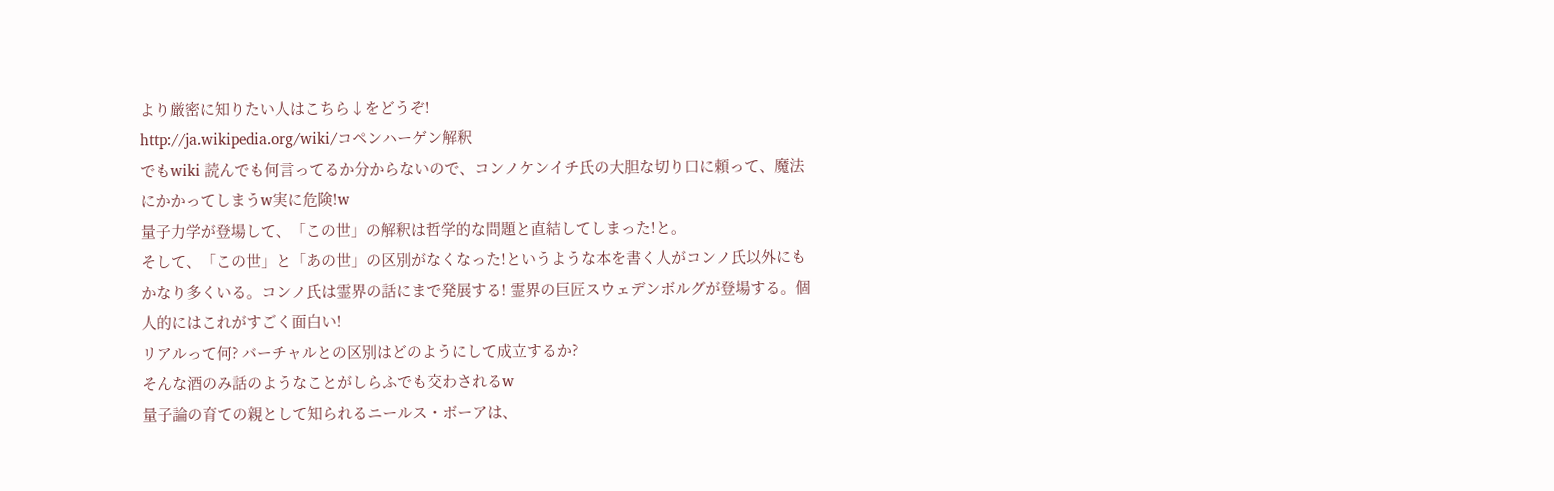より厳密に知りたい人はこちら↓をどうぞ!
http://ja.wikipedia.org/wiki/コペンハーゲン解釈
でもwiki 読んでも何言ってるか分からないので、コンノケンイチ氏の大胆な切り口に頼って、魔法にかかってしまうw実に危険!w
量子力学が登場して、「この世」の解釈は哲学的な問題と直結してしまった!と。
そして、「この世」と「あの世」の区別がなくなった!というような本を書く人がコンノ氏以外にもかなり多くいる。コンノ氏は霊界の話にまで発展する! 霊界の巨匠スウェデンボルグが登場する。個人的にはこれがすごく面白い!
リアルって何? バーチャルとの区別はどのようにして成立するか?
そんな酒のみ話のようなことがしらふでも交わされるw
量子論の育ての親として知られるニールス・ボーアは、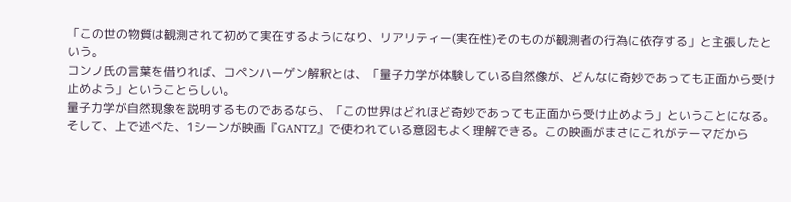「この世の物質は観測されて初めて実在するようになり、リアリティー(実在性)そのものが観測者の行為に依存する」と主張したという。
コンノ氏の言葉を借りれば、コペンハーゲン解釈とは、「量子力学が体験している自然像が、どんなに奇妙であっても正面から受け止めよう」ということらしい。
量子力学が自然現象を説明するものであるなら、「この世界はどれほど奇妙であっても正面から受け止めよう」ということになる。
そして、上で述べた、1シーンが映画『GANTZ』で使われている意図もよく理解できる。この映画がまさにこれがテーマだから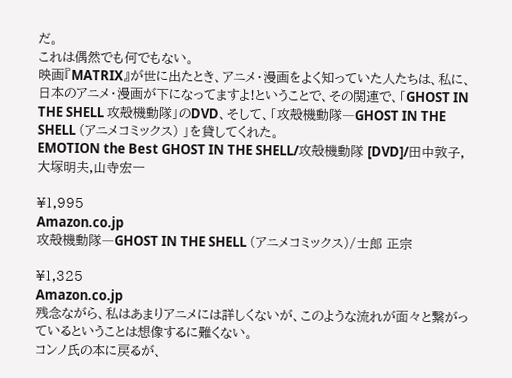だ。
これは偶然でも何でもない。
映画『MATRIX』が世に出たとき、アニメ・漫画をよく知っていた人たちは、私に、日本のアニメ・漫画が下になってますよ!ということで、その関連で、「GHOST IN THE SHELL 攻殻機動隊」のDVD、そして、「攻殻機動隊―GHOST IN THE SHELL (アニメコミックス) 」を貸してくれた。
EMOTION the Best GHOST IN THE SHELL/攻殻機動隊 [DVD]/田中敦子,大塚明夫,山寺宏一

¥1,995
Amazon.co.jp
攻殻機動隊―GHOST IN THE SHELL (アニメコミックス)/士郎 正宗

¥1,325
Amazon.co.jp
残念ながら、私はあまりアニメには詳しくないが、このような流れが面々と繋がっているということは想像するに難くない。
コンノ氏の本に戻るが、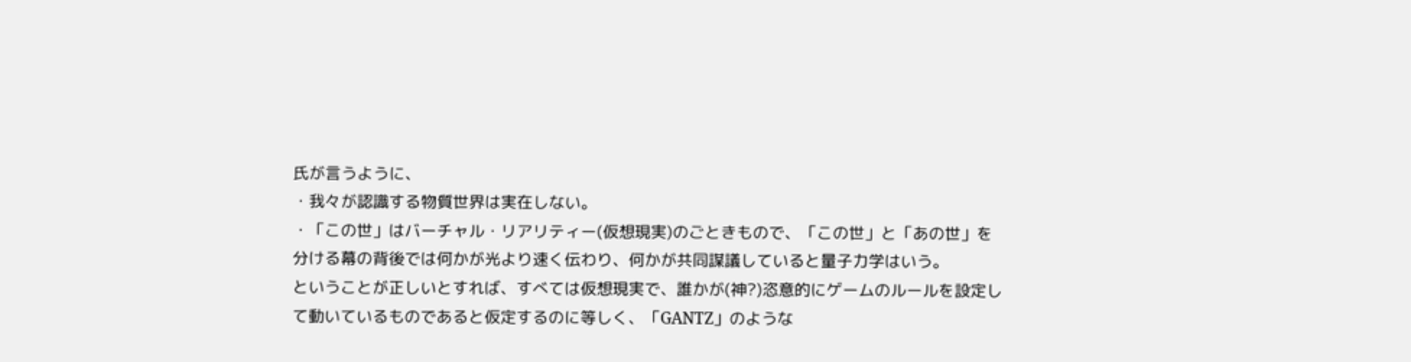氏が言うように、
・我々が認識する物質世界は実在しない。
・「この世」はバーチャル・リアリティー(仮想現実)のごときもので、「この世」と「あの世」を分ける幕の背後では何かが光より速く伝わり、何かが共同謀議していると量子力学はいう。
ということが正しいとすれば、すべては仮想現実で、誰かが(神?)恣意的にゲームのルールを設定して動いているものであると仮定するのに等しく、「GANTZ」のような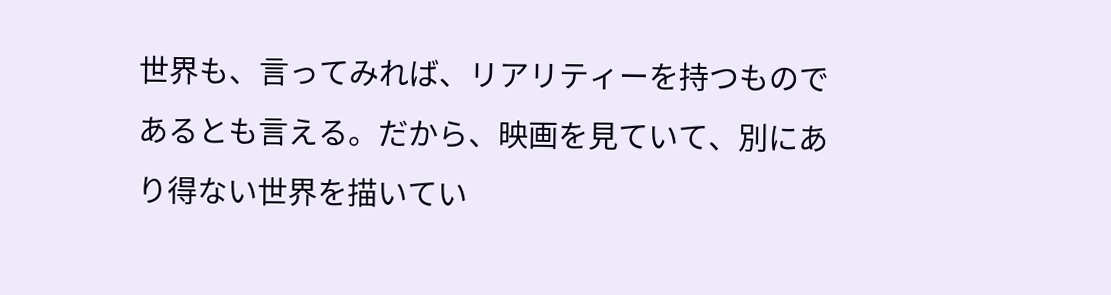世界も、言ってみれば、リアリティーを持つものであるとも言える。だから、映画を見ていて、別にあり得ない世界を描いてい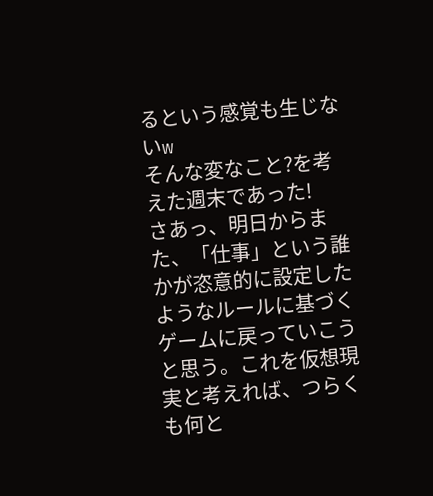るという感覚も生じないw
そんな変なこと?を考えた週末であった!
さあっ、明日からまた、「仕事」という誰かが恣意的に設定したようなルールに基づくゲームに戻っていこうと思う。これを仮想現実と考えれば、つらくも何と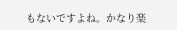もないですよね。かなり楽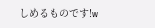しめるものです!w